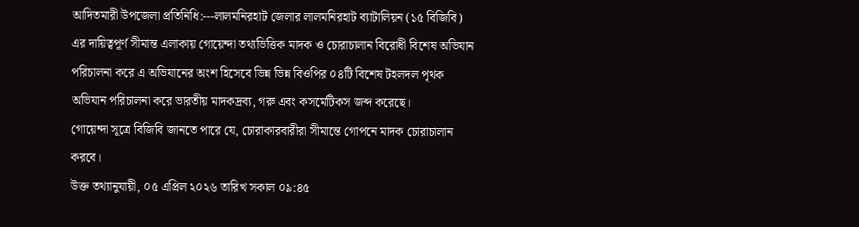আদিতমারী উপজেলা প্রতিনিধি:---লালমনিরহাট জেলার লালমনিরহাট ব্যাটালিয়ন (১৫ বিজিবি) এর দায়িত্বপূর্ণ সীমান্ত এলাকায় গোয়েন্দা তথ্যভিত্তিক মাদক ও চোরাচালান বিরোধী বিশেষ অভিযান পরিচালনা করে এ অভিযানের অংশ হিসেবে ভিন্ন ভিন্ন বিওপির ০৪টি বিশেষ টহলদল পৃথক অভিযান পরিচালনা করে ভারতীয় মাদকদ্রব্য, গরু এবং কসমেটিকস জব্দ করেছে।
গোয়েন্দা সূত্রে বিজিবি জানতে পারে যে, চোরাকারবারীরা সীমান্তে গোপনে মাদক চোরাচালান করবে।
উক্ত তথ্যানুযায়ী, ০৫ এপ্রিল ২০২৬ তারিখ সকাল ০৯:৪৫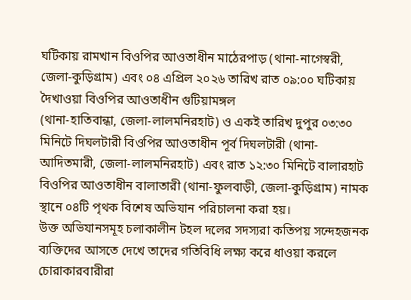ঘটিকায় রামখান বিওপির আওতাধীন মাঠেরপাড় (থানা-নাগেস্বরী, জেলা-কুড়িগ্রাম) এবং ০৪ এপ্রিল ২০২৬ তারিখ রাত ০৯:০০ ঘটিকায় দৈখাওয়া বিওপির আওতাধীন গুটিয়ামঙ্গল
(থানা-হাতিবান্ধা, জেলা-লালমনিরহাট) ও একই তারিখ দুপুর ০৩:৩০ মিনিটে দিঘলটারী বিওপির আওতাধীন পূর্ব দিঘলটারী (থানা-আদিতমারী, জেলা-লালমনিরহাট) এবং রাত ১২:৩০ মিনিটে বালারহাট বিওপির আওতাধীন বালাতারী (থানা-ফুলবাড়ী, জেলা-কুড়িগ্রাম) নামক স্থানে ০৪টি পৃথক বিশেষ অভিযান পরিচালনা করা হয়।
উক্ত অভিযানসমূহ চলাকালীন টহল দলের সদস্যরা কতিপয় সন্দেহজনক ব্যক্তিদের আসতে দেখে তাদের গতিবিধি লক্ষ্য করে ধাওয়া করলে চোরাকারবারীরা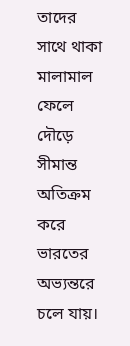তাদের সাথে থাকা মালামাল ফেলে দৌড়ে সীমান্ত অতিক্রম করে ভারতের অভ্যন্তরে চলে যায়।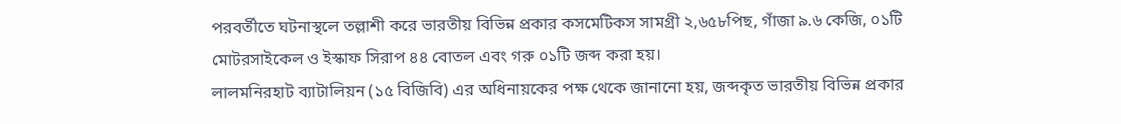পরবর্তীতে ঘটনাস্থলে তল্লাশী করে ভারতীয় বিভিন্ন প্রকার কসমেটিকস সামগ্রী ২,৬৫৮পিছ, গাঁজা ৯.৬ কেজি, ০১টি মোটরসাইকেল ও ইস্কাফ সিরাপ ৪৪ বোতল এবং গরু ০১টি জব্দ করা হয়।
লালমনিরহাট ব্যাটালিয়ন (১৫ বিজিবি) এর অধিনায়কের পক্ষ থেকে জানানো হয়, জব্দকৃত ভারতীয় বিভিন্ন প্রকার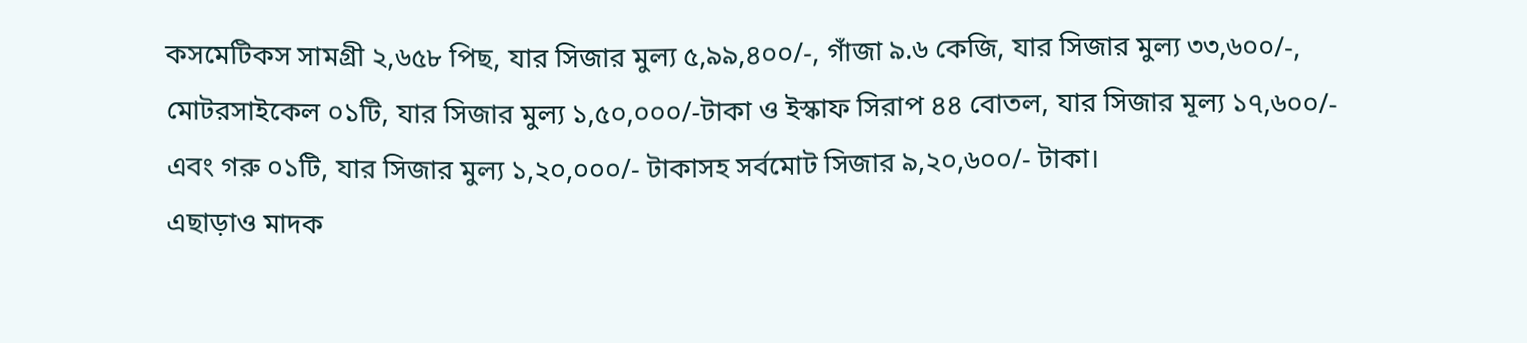কসমেটিকস সামগ্রী ২,৬৫৮ পিছ, যার সিজার মুল্য ৫,৯৯,৪০০/-, গাঁজা ৯.৬ কেজি, যার সিজার মুল্য ৩৩,৬০০/-, মোটরসাইকেল ০১টি, যার সিজার মুল্য ১,৫০,০০০/-টাকা ও ইস্কাফ সিরাপ ৪৪ বোতল, যার সিজার মূল্য ১৭,৬০০/- এবং গরু ০১টি, যার সিজার মুল্য ১,২০,০০০/- টাকাসহ সর্বমোট সিজার ৯,২০,৬০০/- টাকা।
এছাড়াও মাদক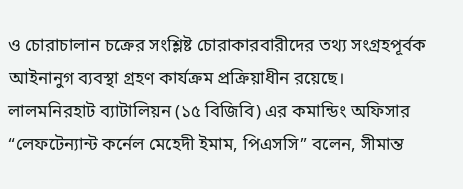ও চোরাচালান চক্রের সংশ্লিষ্ট চোরাকারবারীদের তথ্য সংগ্রহপূর্বক আইনানুগ ব্যবস্থা গ্রহণ কার্যক্রম প্রক্রিয়াধীন রয়েছে।
লালমনিরহাট ব্যাটালিয়ন (১৫ বিজিবি) এর কমান্ডিং অফিসার “লেফটেন্যান্ট কর্নেল মেহেদী ইমাম, পিএসসি” বলেন, সীমান্ত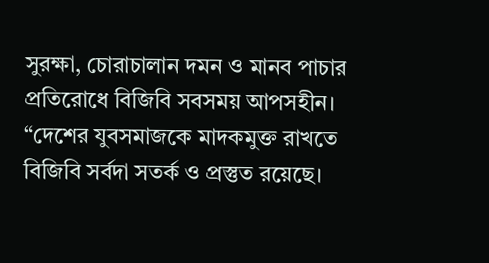সুরক্ষা, চোরাচালান দমন ও মানব পাচার প্রতিরোধে বিজিবি সবসময় আপসহীন। “দেশের যুবসমাজকে মাদকমুক্ত রাখতে বিজিবি সর্বদা সতর্ক ও প্রস্তুত রয়েছে।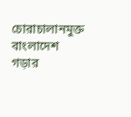চোরাচালানমুক্ত বাংলাদেশ গড়ার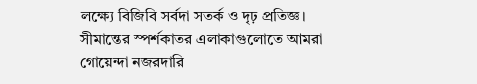লক্ষ্যে বিজিবি সর্বদা সতর্ক ও দৃঢ় প্রতিজ্ঞ।
সীমান্তের স্পর্শকাতর এলাকাগুলোতে আমরা গোয়েন্দা নজরদারি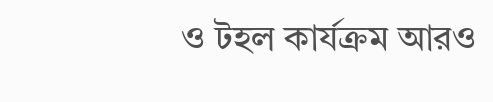ও টহল কার্যক্রম আরও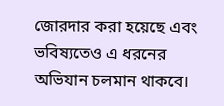জোরদার করা হয়েছে এবং ভবিষ্যতেও এ ধরনের অভিযান চলমান থাকবে।